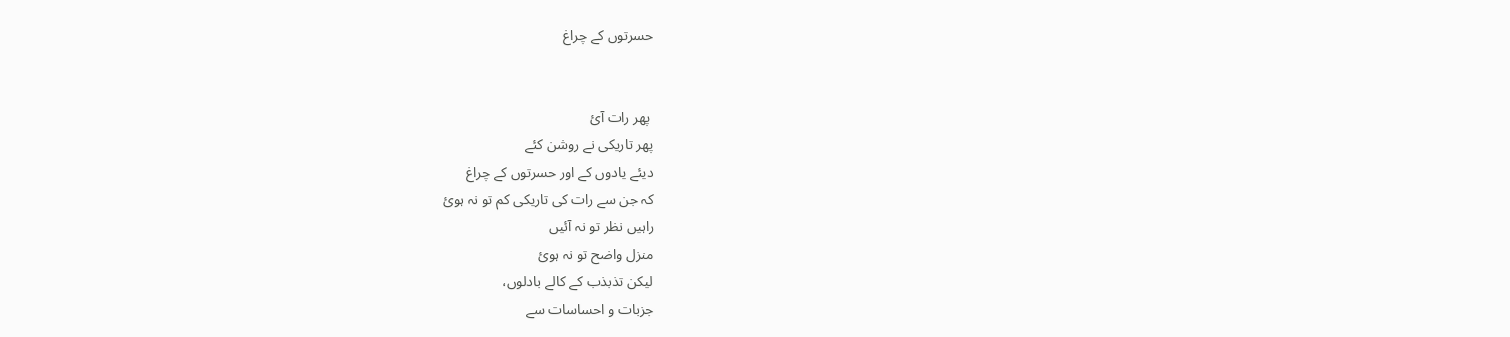حسرتوں کے چراغ


 پھر رات آئ
پھر تاریکی نے روشن کئے
دیئے یادوں کے اور حسرتوں کے چراغ
کہ جن سے رات کی تاریکی کم تو نہ ہوئ
راہیں نظر تو نہ آئیں
منزل واضح تو نہ ہوئ
لیکن تذبذب کے کالے بادلوں،
جزبات و احساسات سے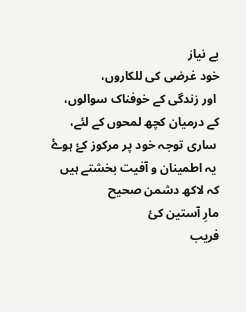بے نیاز
خود غرضی کی للکاروں،
 اور زندگی کے خوفناک سوالوں،
کے درمیان کچھ لمحوں کے لئے،
 ساری توجہ خود پر مرکوز کۓ ہوۓ
 یہ اطمینان و آفیت بخشتے ہیں
کہ لاکھ دشمن صحیح
مارِ آستین کئ
فریب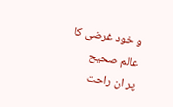و خود غرضی کا عالم صحیح
پر ان راحت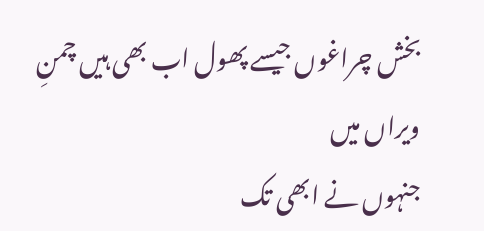بخش چراغوں جیسے پھول اب بھی ہیں چمنِ ویراں میں
جنہوں نے ابھی تک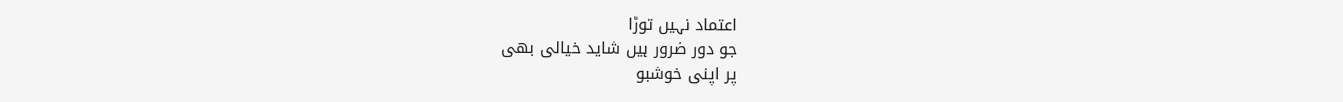اعتماد نہیں توڑا
جو دور ضرور ہیں شاید خیالی بھی
پر اپنی خوشبو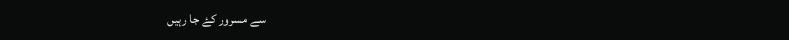سے مسرور کۓ جا رہیں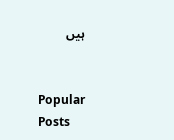ہیں


Popular Posts